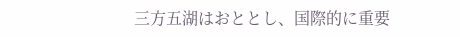三方五湖はおととし、国際的に重要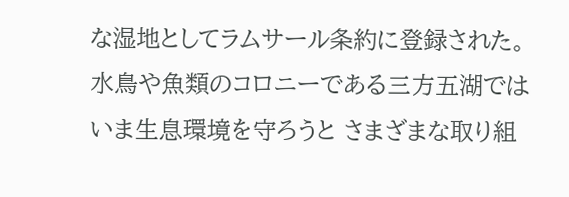な湿地としてラムサール条約に登録された。 水鳥や魚類のコロニーである三方五湖ではいま生息環境を守ろうと さまざまな取り組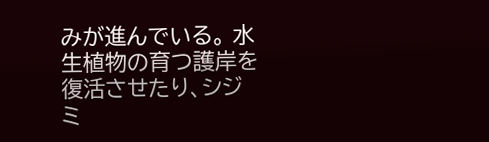みが進んでいる。 水生植物の育つ護岸を復活させたり、シジミ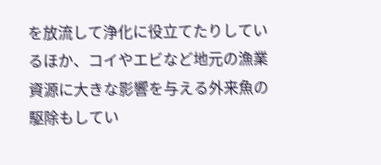を放流して浄化に役立てたりしているほか、コイやエビなど地元の漁業資源に大きな影響を与える外来魚の駆除もしてい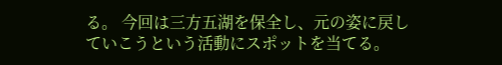る。 今回は三方五湖を保全し、元の姿に戻していこうという活動にスポットを当てる。